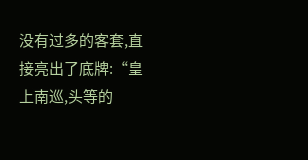没有过多的客套,直接亮出了底牌:“皇上南巡,头等的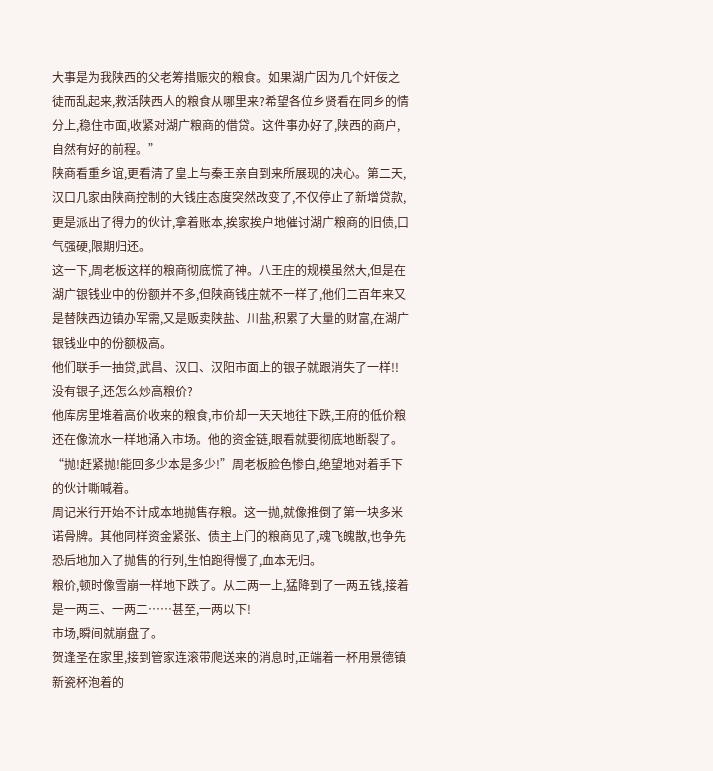大事是为我陕西的父老筹措赈灾的粮食。如果湖广因为几个奸佞之徒而乱起来,救活陕西人的粮食从哪里来?希望各位乡贤看在同乡的情分上,稳住市面,收紧对湖广粮商的借贷。这件事办好了,陕西的商户,自然有好的前程。”
陕商看重乡谊,更看清了皇上与秦王亲自到来所展现的决心。第二天,汉口几家由陕商控制的大钱庄态度突然改变了,不仅停止了新增贷款,更是派出了得力的伙计,拿着账本,挨家挨户地催讨湖广粮商的旧债,口气强硬,限期归还。
这一下,周老板这样的粮商彻底慌了神。八王庄的规模虽然大,但是在湖广银钱业中的份额并不多,但陕商钱庄就不一样了,他们二百年来又是替陕西边镇办军需,又是贩卖陕盐、川盐,积累了大量的财富,在湖广银钱业中的份额极高。
他们联手一抽贷,武昌、汉口、汉阳市面上的银子就跟消失了一样!!没有银子,还怎么炒高粮价?
他库房里堆着高价收来的粮食,市价却一天天地往下跌,王府的低价粮还在像流水一样地涌入市场。他的资金链,眼看就要彻底地断裂了。
“抛!赶紧抛!能回多少本是多少!”周老板脸色惨白,绝望地对着手下的伙计嘶喊着。
周记米行开始不计成本地抛售存粮。这一抛,就像推倒了第一块多米诺骨牌。其他同样资金紧张、债主上门的粮商见了,魂飞魄散,也争先恐后地加入了抛售的行列,生怕跑得慢了,血本无归。
粮价,顿时像雪崩一样地下跌了。从二两一上,猛降到了一两五钱,接着是一两三、一两二……甚至,一两以下!
市场,瞬间就崩盘了。
贺逢圣在家里,接到管家连滚带爬送来的消息时,正端着一杯用景德镇新瓷杯泡着的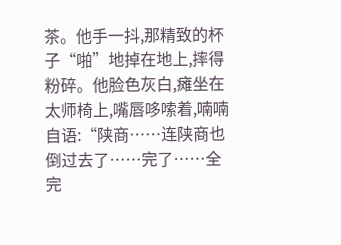茶。他手一抖,那精致的杯子“啪”地掉在地上,摔得粉碎。他脸色灰白,瘫坐在太师椅上,嘴唇哆嗦着,喃喃自语:“陕商……连陕商也倒过去了……完了……全完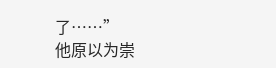了……”
他原以为崇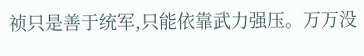祯只是善于统军,只能依靠武力强压。万万没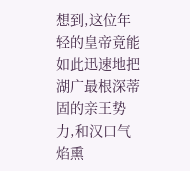想到,这位年轻的皇帝竟能如此迅速地把湖广最根深蒂固的亲王势力,和汉口气焰熏